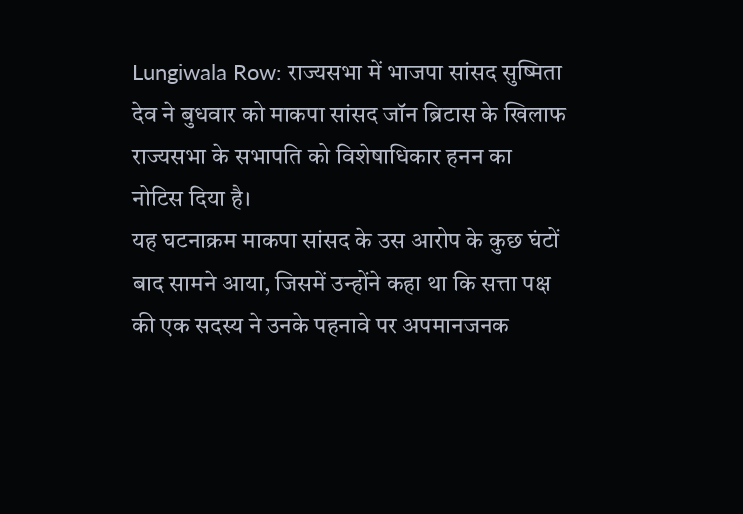Lungiwala Row: राज्यसभा में भाजपा सांसद सुष्मिता देव ने बुधवार को माकपा सांसद जॉन ब्रिटास के खिलाफ राज्यसभा के सभापति को विशेषाधिकार हनन का नोटिस दिया है।
यह घटनाक्रम माकपा सांसद के उस आरोप के कुछ घंटों बाद सामने आया, जिसमें उन्होंने कहा था कि सत्ता पक्ष की एक सदस्य ने उनके पहनावे पर अपमानजनक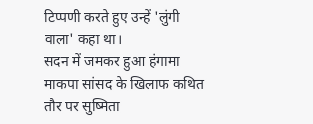टिप्पणी करते हुए उन्हें 'लुंगी वाला' कहा था।
सदन में जमकर हुआ हंगामा
माकपा सांसद के खिलाफ कथित तौर पर सुष्मिता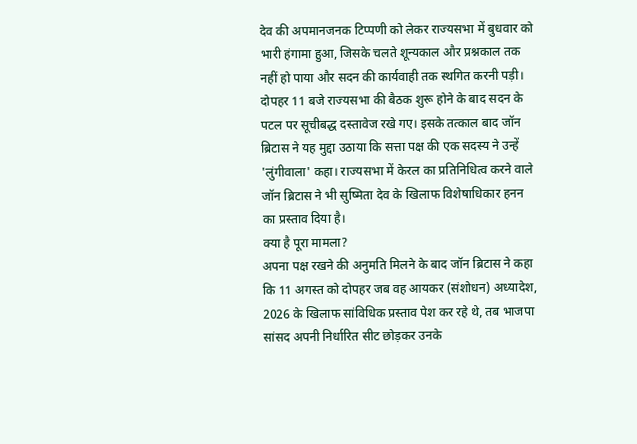देव की अपमानजनक टिप्पणी को लेकर राज्यसभा में बुधवार को भारी हंगामा हुआ, जिसके चलते शून्यकाल और प्रश्नकाल तक नहीं हो पाया और सदन की कार्यवाही तक स्थगित करनी पड़ी।
दोपहर 11 बजे राज्यसभा की बैठक शुरू होने के बाद सदन के पटल पर सूचीबद्ध दस्तावेज रखे गए। इसके तत्काल बाद जॉन ब्रिटास ने यह मुद्दा उठाया कि सत्ता पक्ष की एक सदस्य ने उन्हें 'लुंगीवाला' कहा। राज्यसभा में केरल का प्रतिनिधित्व करने वाले जॉन ब्रिटास ने भी सुष्मिता देव के खिलाफ विशेषाधिकार हनन का प्रस्ताव दिया है।
क्या है पूरा मामला?
अपना पक्ष रखने की अनुमति मिलने के बाद जॉन ब्रिटास ने कहा कि 11 अगस्त को दोपहर जब वह आयकर (संशोधन) अध्यादेश, 2026 के खिलाफ सांविधिक प्रस्ताव पेश कर रहे थे, तब भाजपा सांसद अपनी निर्धारित सीट छोड़कर उनके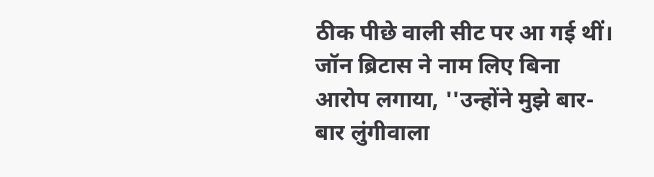ठीक पीछे वाली सीट पर आ गई थीं। जॉन ब्रिटास ने नाम लिए बिना आरोप लगाया, ''उन्होंने मुझे बार-बार लुंगीवाला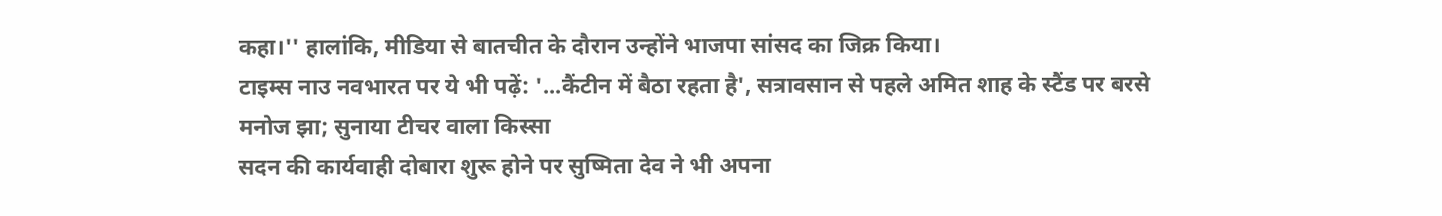कहा।'' हालांकि, मीडिया से बातचीत के दौरान उन्होंने भाजपा सांसद का जिक्र किया।
टाइम्स नाउ नवभारत पर ये भी पढ़ें: '...कैंटीन में बैठा रहता है', सत्रावसान से पहले अमित शाह के स्टैंड पर बरसे मनोज झा; सुनाया टीचर वाला किस्सा
सदन की कार्यवाही दोबारा शुरू होने पर सुष्मिता देव ने भी अपना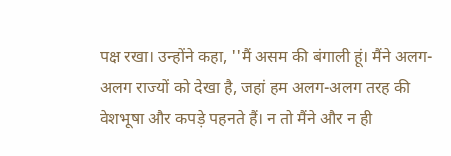पक्ष रखा। उन्होंने कहा, ''मैं असम की बंगाली हूं। मैंने अलग-अलग राज्यों को देखा है, जहां हम अलग-अलग तरह की वेशभूषा और कपड़े पहनते हैं। न तो मैंने और न ही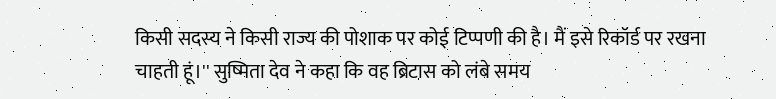किसी सदस्य ने किसी राज्य की पोशाक पर कोई टिप्पणी की है। मैं इसे रिकॉर्ड पर रखना चाहती हूं।'' सुष्मिता देव ने कहा कि वह ब्रिटास को लंबे समय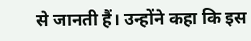से जानती हैं। उन्होंने कहा कि इस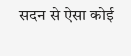सदन से ऐसा कोई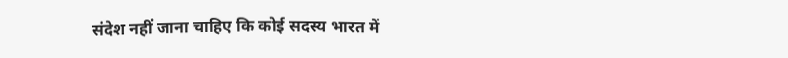संदेश नहीं जाना चाहिए कि कोई सदस्य भारत में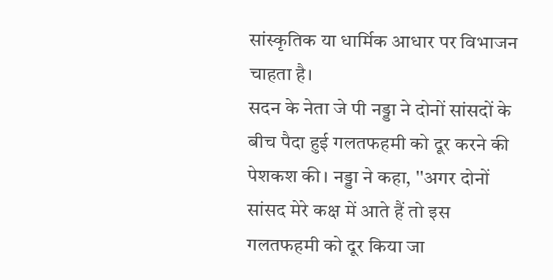सांस्कृतिक या धार्मिक आधार पर विभाजन चाहता है।
सदन के नेता जे पी नड्डा ने दोनों सांसदों के बीच पैदा हुई गलतफहमी को दूर करने की पेशकश की। नड्डा ने कहा, ''अगर दोनों सांसद मेरे कक्ष में आते हैं तो इस गलतफहमी को दूर किया जा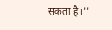सकता है।''